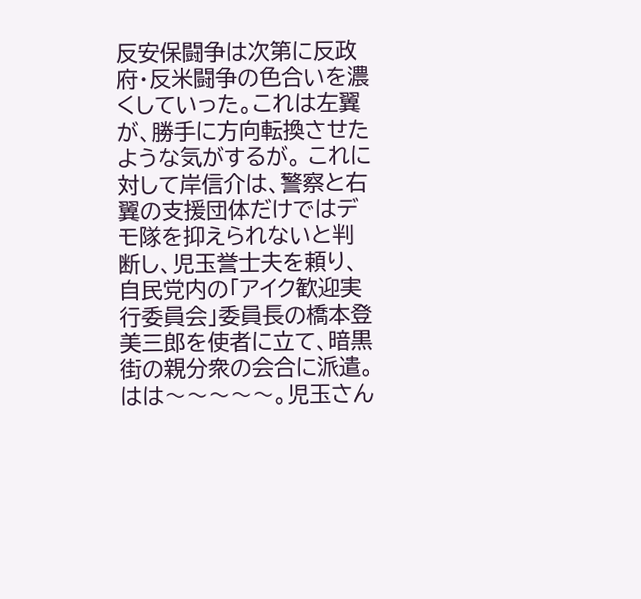反安保闘争は次第に反政府・反米闘争の色合いを濃くしていった。これは左翼が、勝手に方向転換させたような気がするが。 これに対して岸信介は、警察と右翼の支援団体だけではデモ隊を抑えられないと判断し、児玉誉士夫を頼り、自民党内の「アイク歓迎実行委員会」委員長の橋本登美三郎を使者に立て、暗黒街の親分衆の会合に派遣。はは〜〜〜〜〜。児玉さん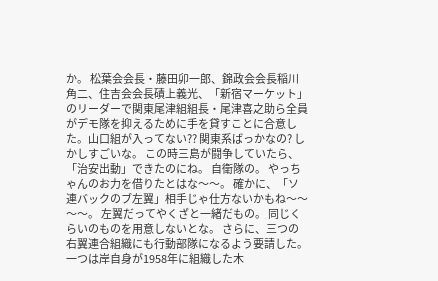か。 松葉会会長・藤田卯一郎、錦政会会長稲川角二、住吉会会長磧上義光、「新宿マーケット」のリーダーで関東尾津組組長・尾津喜之助ら全員がデモ隊を抑えるために手を貸すことに合意した。山口組が入ってない?? 関東系ばっかなの? しかしすごいな。 この時三島が闘争していたら、「治安出動」できたのにね。 自衛隊の。 やっちゃんのお力を借りたとはな〜〜。 確かに、「ソ連バックのブ左翼」相手じゃ仕方ないかもね〜〜〜〜。 左翼だってやくざと一緒だもの。 同じくらいのものを用意しないとな。 さらに、三つの右翼連合組織にも行動部隊になるよう要請した。 一つは岸自身が1958年に組織した木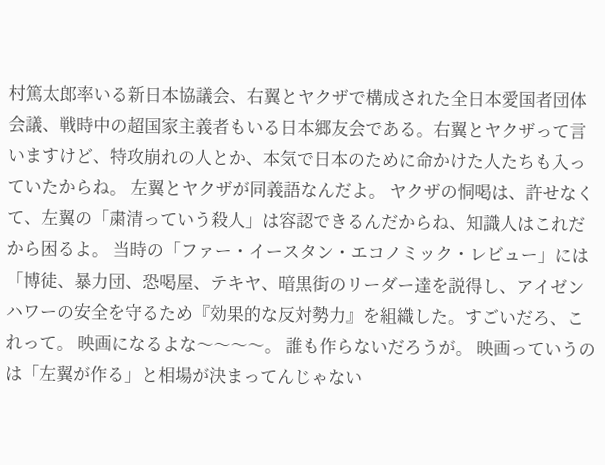村篤太郎率いる新日本協議会、右翼とヤクザで構成された全日本愛国者団体会議、戦時中の超国家主義者もいる日本郷友会である。右翼とヤクザって言いますけど、特攻崩れの人とか、本気で日本のために命かけた人たちも入っていたからね。 左翼とヤクザが同義語なんだよ。 ヤクザの恫喝は、許せなくて、左翼の「粛清っていう殺人」は容認できるんだからね、知識人はこれだから困るよ。 当時の「ファー・イースタン・エコノミック・レビュー」には「博徒、暴力団、恐喝屋、テキヤ、暗黒街のリーダー達を説得し、アイゼンハワーの安全を守るため『効果的な反対勢力』を組織した。すごいだろ、これって。 映画になるよな〜〜〜〜。 誰も作らないだろうが。 映画っていうのは「左翼が作る」と相場が決まってんじゃない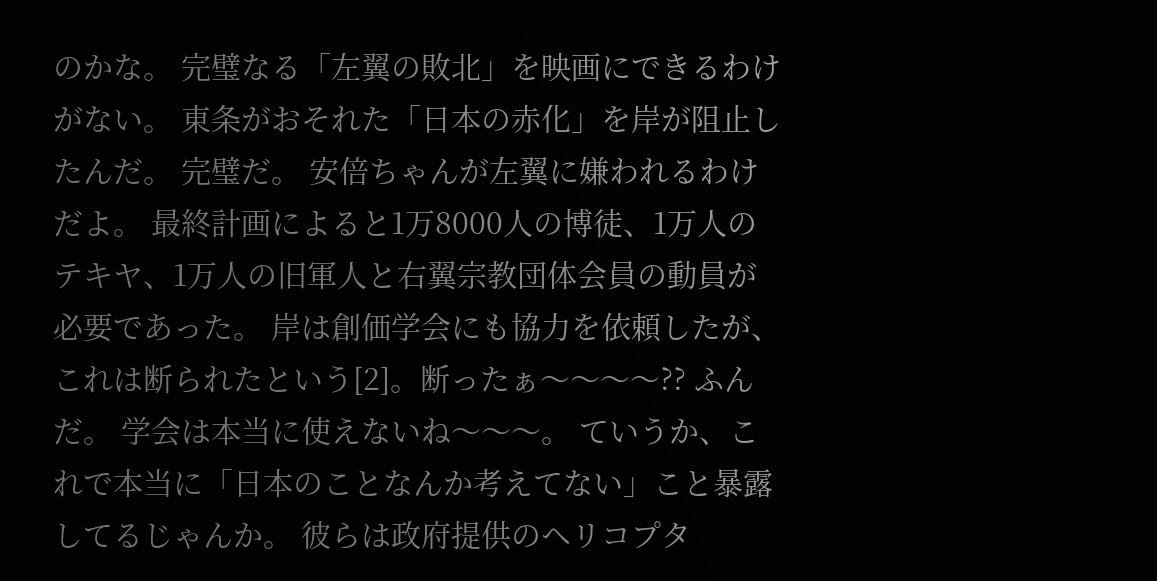のかな。 完璧なる「左翼の敗北」を映画にできるわけがない。 東条がおそれた「日本の赤化」を岸が阻止したんだ。 完璧だ。 安倍ちゃんが左翼に嫌われるわけだよ。 最終計画によると1万8000人の博徒、1万人のテキヤ、1万人の旧軍人と右翼宗教団体会員の動員が必要であった。 岸は創価学会にも協力を依頼したが、これは断られたという[2]。断ったぁ〜〜〜〜?? ふんだ。 学会は本当に使えないね〜〜〜。 ていうか、これで本当に「日本のことなんか考えてない」こと暴露してるじゃんか。 彼らは政府提供のヘリコプタ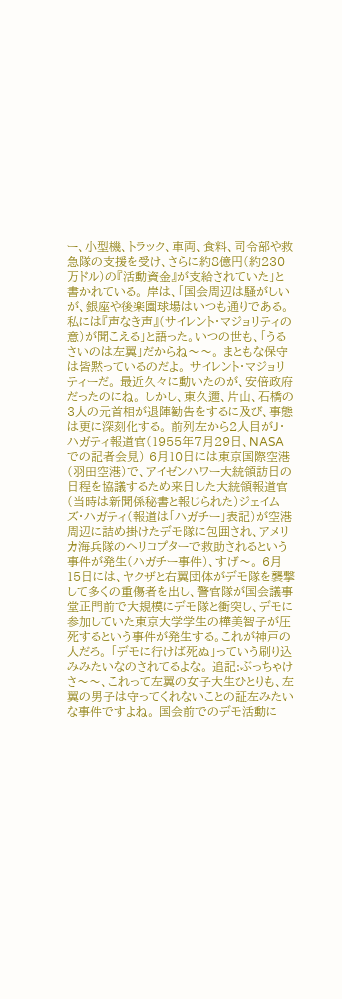ー、小型機、トラック、車両、食料、司令部や救急隊の支援を受け、さらに約8億円(約230万ドル)の『活動資金』が支給されていた」と書かれている。 岸は、「国会周辺は騒がしいが、銀座や後楽園球場はいつも通りである。 私には『声なき声』(サイレント・マジョリティの意)が聞こえる」と語った。いつの世も、「うるさいのは左翼」だからね〜〜。 まともな保守は皆黙っているのだよ。 サイレント・マジョリティーだ。 最近久々に動いたのが、安倍政府だったのにね。 しかし、東久邇、片山、石橋の3人の元首相が退陣勧告をするに及び、事態は更に深刻化する。 前列左から2人目がJ・ハガティ報道官(1955年7月29日、NASAでの記者会見) 6月10日には東京国際空港(羽田空港)で、アイゼンハワー大統領訪日の日程を協議するため来日した大統領報道官(当時は新聞係秘書と報じられた)ジェイムズ・ハガティ(報道は「ハガチー」表記)が空港周辺に詰め掛けたデモ隊に包囲され、アメリカ海兵隊のヘリコプターで救助されるという事件が発生(ハガチー事件)、すげ〜。 6月15日には、ヤクザと右翼団体がデモ隊を襲撃して多くの重傷者を出し、警官隊が国会議事堂正門前で大規模にデモ隊と衝突し、デモに参加していた東京大学学生の樺美智子が圧死するという事件が発生する。これが神戸の人だろ。 「デモに行けば死ぬ」っていう刷り込みみたいなのされてるよな。 追記:ぶっちゃけさ〜〜、これって左翼の女子大生ひとりも、左翼の男子は守ってくれないことの証左みたいな事件ですよね。 国会前でのデモ活動に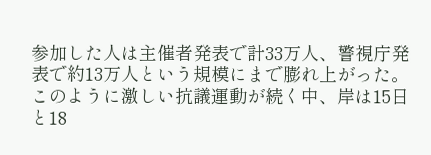参加した人は主催者発表で計33万人、警視庁発表で約13万人という規模にまで膨れ上がった。 このように激しい抗議運動が続く中、岸は15日と18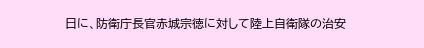日に、防衛庁長官赤城宗徳に対して陸上自衛隊の治安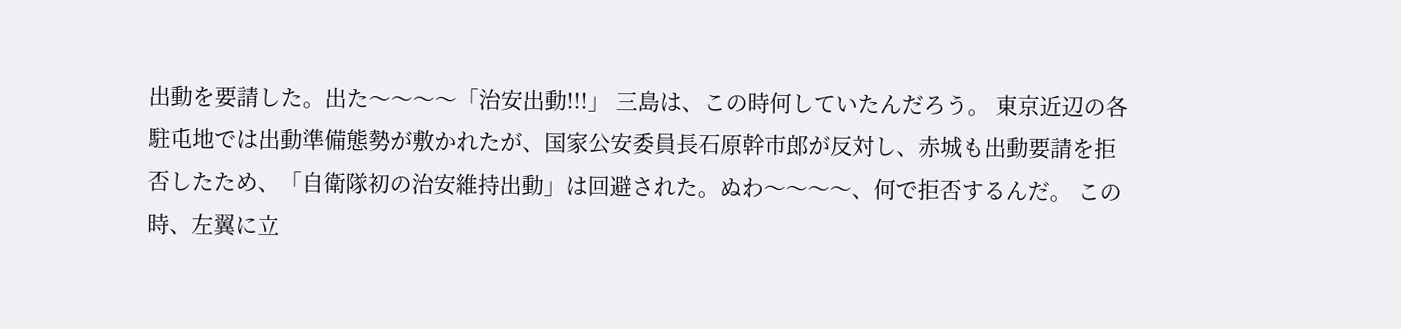出動を要請した。出た〜〜〜〜「治安出動!!!」 三島は、この時何していたんだろう。 東京近辺の各駐屯地では出動準備態勢が敷かれたが、国家公安委員長石原幹市郎が反対し、赤城も出動要請を拒否したため、「自衛隊初の治安維持出動」は回避された。ぬわ〜〜〜〜、何で拒否するんだ。 この時、左翼に立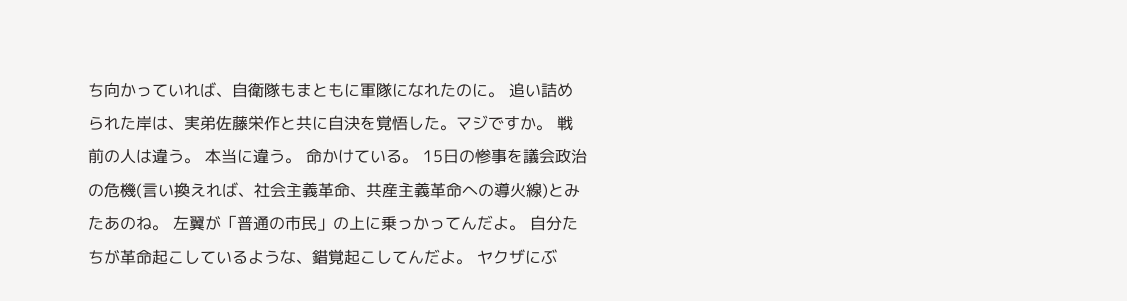ち向かっていれば、自衛隊もまともに軍隊になれたのに。 追い詰められた岸は、実弟佐藤栄作と共に自決を覚悟した。マジですか。 戦前の人は違う。 本当に違う。 命かけている。 15日の惨事を議会政治の危機(言い換えれば、社会主義革命、共産主義革命への導火線)とみたあのね。 左翼が「普通の市民」の上に乗っかってんだよ。 自分たちが革命起こしているような、錯覚起こしてんだよ。 ヤクザにぶ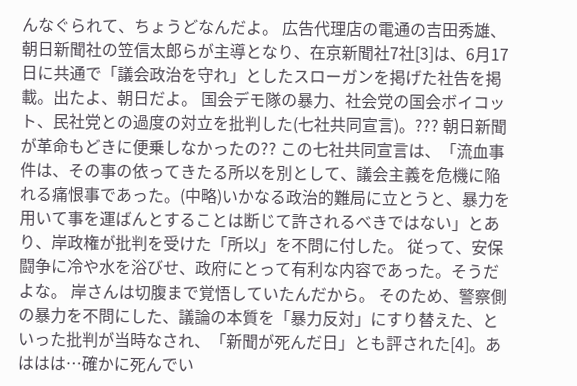んなぐられて、ちょうどなんだよ。 広告代理店の電通の吉田秀雄、朝日新聞社の笠信太郎らが主導となり、在京新聞社7社[3]は、6月17日に共通で「議会政治を守れ」としたスローガンを掲げた社告を掲載。出たよ、朝日だよ。 国会デモ隊の暴力、社会党の国会ボイコット、民社党との過度の対立を批判した(七社共同宣言)。??? 朝日新聞が革命もどきに便乗しなかったの?? この七社共同宣言は、「流血事件は、その事の依ってきたる所以を別として、議会主義を危機に陥れる痛恨事であった。(中略)いかなる政治的難局に立とうと、暴力を用いて事を運ばんとすることは断じて許されるべきではない」とあり、岸政権が批判を受けた「所以」を不問に付した。 従って、安保闘争に冷や水を浴びせ、政府にとって有利な内容であった。そうだよな。 岸さんは切腹まで覚悟していたんだから。 そのため、警察側の暴力を不問にした、議論の本質を「暴力反対」にすり替えた、といった批判が当時なされ、「新聞が死んだ日」とも評された[4]。あははは…確かに死んでい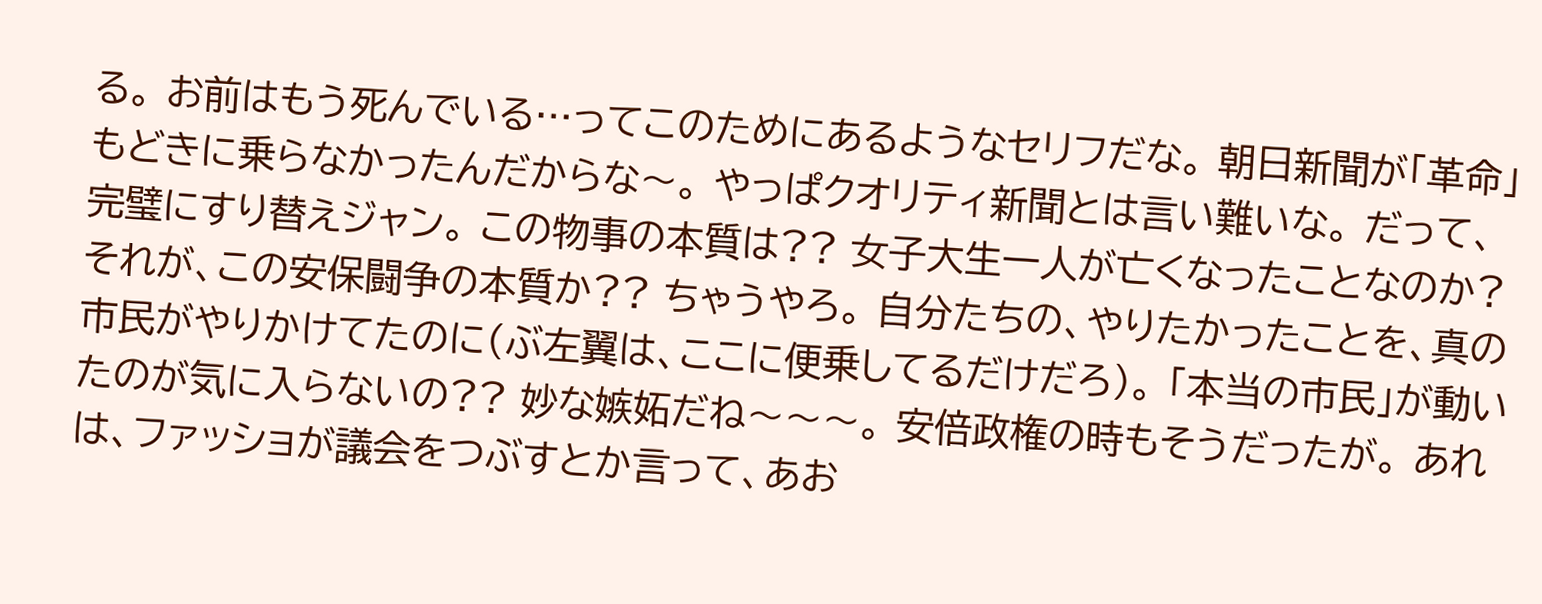る。 お前はもう死んでいる…ってこのためにあるようなセリフだな。 朝日新聞が「革命」もどきに乗らなかったんだからな〜。 やっぱクオリティ新聞とは言い難いな。 だって、完璧にすり替えジャン。 この物事の本質は?? 女子大生一人が亡くなったことなのか? それが、この安保闘争の本質か?? ちゃうやろ。 自分たちの、やりたかったことを、真の市民がやりかけてたのに(ぶ左翼は、ここに便乗してるだけだろ)。 「本当の市民」が動いたのが気に入らないの?? 妙な嫉妬だね〜〜〜。 安倍政権の時もそうだったが。 あれは、ファッショが議会をつぶすとか言って、あお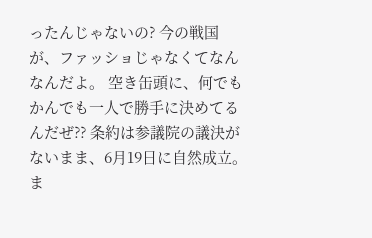ったんじゃないの? 今の戦国が、ファッショじゃなくてなんなんだよ。 空き缶頭に、何でもかんでも一人で勝手に決めてるんだぜ?? 条約は参議院の議決がないまま、6月19日に自然成立。 ま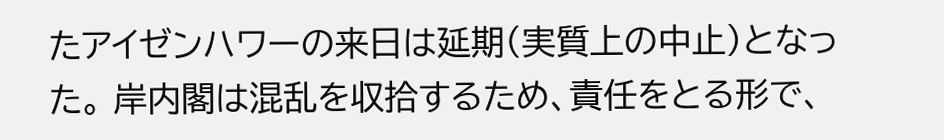たアイゼンハワーの来日は延期(実質上の中止)となった。 岸内閣は混乱を収拾するため、責任をとる形で、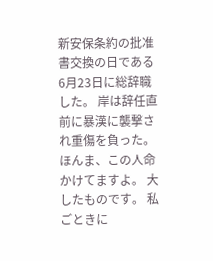新安保条約の批准書交換の日である6月23日に総辞職した。 岸は辞任直前に暴漢に襲撃され重傷を負った。ほんま、この人命かけてますよ。 大したものです。 私ごときに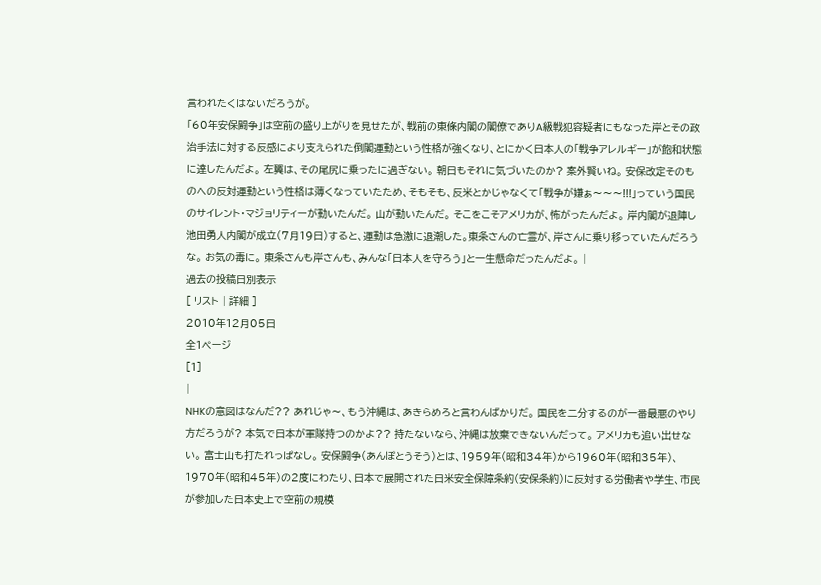言われたくはないだろうが。
「60年安保闘争」は空前の盛り上がりを見せたが、戦前の東條内閣の閣僚でありA級戦犯容疑者にもなった岸とその政治手法に対する反感により支えられた倒閣運動という性格が強くなり、とにかく日本人の「戦争アレルギー」が飽和状態に達したんだよ。 左翼は、その尾尻に乗ったに過ぎない。 朝日もそれに気づいたのか? 案外賢いね。 安保改定そのものへの反対運動という性格は薄くなっていたため、そもそも、反米とかじゃなくて「戦争が嫌ぁ〜〜〜!!!」っていう国民のサイレント・マジョリティーが動いたんだ。 山が動いたんだ。 そこをこそアメリカが、怖がったんだよ。 岸内閣が退陣し池田勇人内閣が成立(7月19日)すると、運動は急激に退潮した。東条さんの亡霊が、岸さんに乗り移っていたんだろうな。 お気の毒に。 東条さんも岸さんも、みんな「日本人を守ろう」と一生懸命だったんだよ。 |
過去の投稿日別表示
[ リスト | 詳細 ]
2010年12月05日
全1ページ
[1]
|
NHKの意図はなんだ?? あれじゃ〜、もう沖縄は、あきらめろと言わんばかりだ。 国民を二分するのが一番最悪のやり方だろうが? 本気で日本が軍隊持つのかよ?? 持たないなら、沖縄は放棄できないんだって。 アメリカも追い出せない。 富士山も打たれっぱなし。 安保闘争(あんぽとうそう)とは、1959年(昭和34年)から1960年(昭和35年)、1970年(昭和45年)の2度にわたり、日本で展開された日米安全保障条約(安保条約)に反対する労働者や学生、市民が参加した日本史上で空前の規模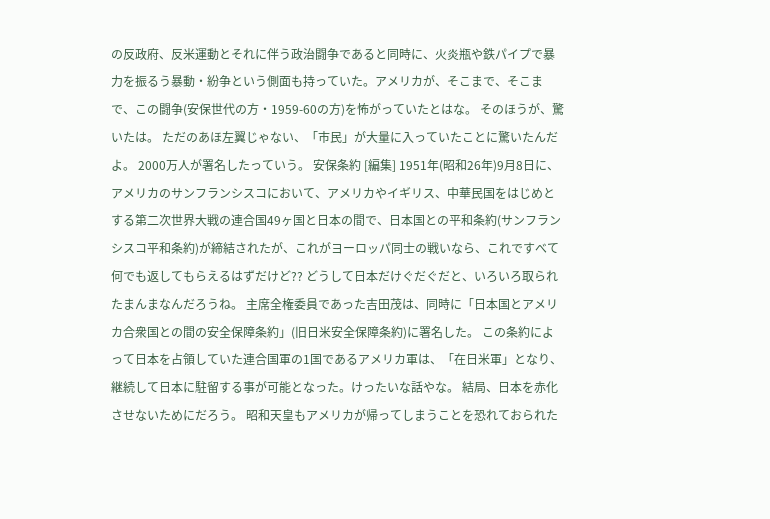の反政府、反米運動とそれに伴う政治闘争であると同時に、火炎瓶や鉄パイプで暴力を振るう暴動・紛争という側面も持っていた。アメリカが、そこまで、そこまで、この闘争(安保世代の方・1959-60の方)を怖がっていたとはな。 そのほうが、驚いたは。 ただのあほ左翼じゃない、「市民」が大量に入っていたことに驚いたんだよ。 2000万人が署名したっていう。 安保条約 [編集] 1951年(昭和26年)9月8日に、アメリカのサンフランシスコにおいて、アメリカやイギリス、中華民国をはじめとする第二次世界大戦の連合国49ヶ国と日本の間で、日本国との平和条約(サンフランシスコ平和条約)が締結されたが、これがヨーロッパ同士の戦いなら、これですべて何でも返してもらえるはずだけど?? どうして日本だけぐだぐだと、いろいろ取られたまんまなんだろうね。 主席全権委員であった吉田茂は、同時に「日本国とアメリカ合衆国との間の安全保障条約」(旧日米安全保障条約)に署名した。 この条約によって日本を占領していた連合国軍の1国であるアメリカ軍は、「在日米軍」となり、継続して日本に駐留する事が可能となった。けったいな話やな。 結局、日本を赤化させないためにだろう。 昭和天皇もアメリカが帰ってしまうことを恐れておられた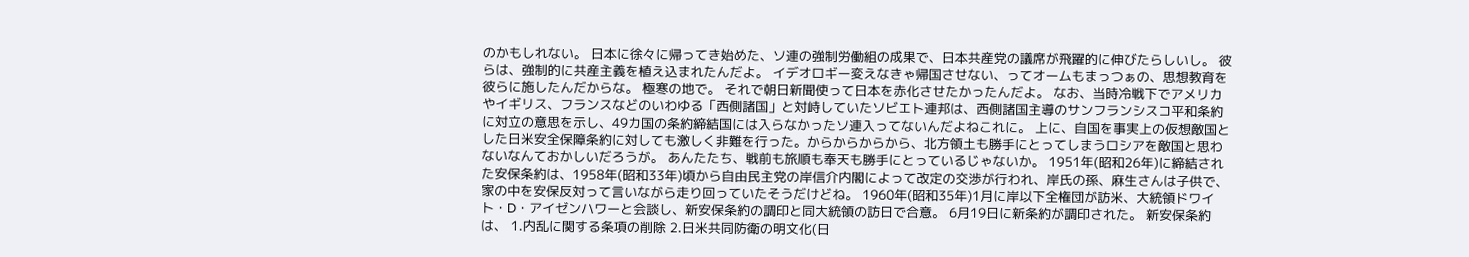のかもしれない。 日本に徐々に帰ってき始めた、ソ連の強制労働組の成果で、日本共産党の議席が飛躍的に伸びたらしいし。 彼らは、強制的に共産主義を植え込まれたんだよ。 イデオロギー変えなきゃ帰国させない、ってオームもまっつぁの、思想教育を彼らに施したんだからな。 極寒の地で。 それで朝日新聞使って日本を赤化させたかったんだよ。 なお、当時冷戦下でアメリカやイギリス、フランスなどのいわゆる「西側諸国」と対峙していたソビエト連邦は、西側諸国主導のサンフランシスコ平和条約に対立の意思を示し、49カ国の条約締結国には入らなかったソ連入ってないんだよねこれに。 上に、自国を事実上の仮想敵国とした日米安全保障条約に対しても激しく非難を行った。からからからから、北方領土も勝手にとってしまうロシアを敵国と思わないなんておかしいだろうが。 あんたたち、戦前も旅順も奉天も勝手にとっているじゃないか。 1951年(昭和26年)に締結された安保条約は、1958年(昭和33年)頃から自由民主党の岸信介内閣によって改定の交渉が行われ、岸氏の孫、麻生さんは子供で、家の中を安保反対って言いながら走り回っていたそうだけどね。 1960年(昭和35年)1月に岸以下全権団が訪米、大統領ドワイト・D・アイゼンハワーと会談し、新安保条約の調印と同大統領の訪日で合意。 6月19日に新条約が調印された。 新安保条約は、 1.内乱に関する条項の削除 2.日米共同防衛の明文化(日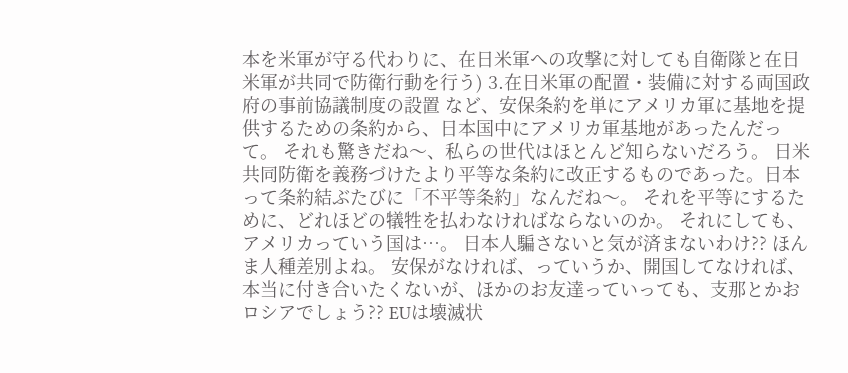本を米軍が守る代わりに、在日米軍への攻撃に対しても自衛隊と在日米軍が共同で防衛行動を行う) 3.在日米軍の配置・装備に対する両国政府の事前協議制度の設置 など、安保条約を単にアメリカ軍に基地を提供するための条約から、日本国中にアメリカ軍基地があったんだって。 それも驚きだね〜、私らの世代はほとんど知らないだろう。 日米共同防衛を義務づけたより平等な条約に改正するものであった。日本って条約結ぶたびに「不平等条約」なんだね〜。 それを平等にするために、どれほどの犠牲を払わなければならないのか。 それにしても、アメリカっていう国は…。 日本人騙さないと気が済まないわけ?? ほんま人種差別よね。 安保がなければ、っていうか、開国してなければ、本当に付き合いたくないが、ほかのお友達っていっても、支那とかおロシアでしょう?? EUは壊滅状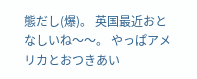態だし(爆)。 英国最近おとなしいね〜〜。 やっぱアメリカとおつきあい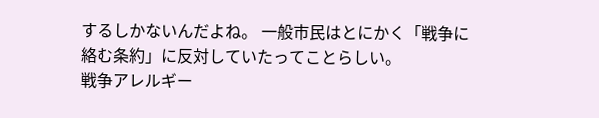するしかないんだよね。 一般市民はとにかく「戦争に絡む条約」に反対していたってことらしい。
戦争アレルギー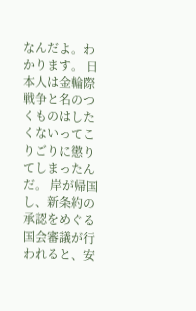なんだよ。わかります。 日本人は金輪際戦争と名のつくものはしたくないってこりごりに懲りてしまったんだ。 岸が帰国し、新条約の承認をめぐる国会審議が行われると、安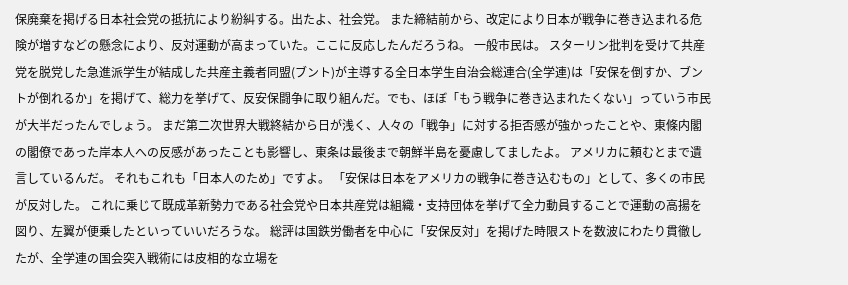保廃棄を掲げる日本社会党の抵抗により紛糾する。出たよ、社会党。 また締結前から、改定により日本が戦争に巻き込まれる危険が増すなどの懸念により、反対運動が高まっていた。ここに反応したんだろうね。 一般市民は。 スターリン批判を受けて共産党を脱党した急進派学生が結成した共産主義者同盟(ブント)が主導する全日本学生自治会総連合(全学連)は「安保を倒すか、ブントが倒れるか」を掲げて、総力を挙げて、反安保闘争に取り組んだ。でも、ほぼ「もう戦争に巻き込まれたくない」っていう市民が大半だったんでしょう。 まだ第二次世界大戦終結から日が浅く、人々の「戦争」に対する拒否感が強かったことや、東條内閣の閣僚であった岸本人への反感があったことも影響し、東条は最後まで朝鮮半島を憂慮してましたよ。 アメリカに頼むとまで遺言しているんだ。 それもこれも「日本人のため」ですよ。 「安保は日本をアメリカの戦争に巻き込むもの」として、多くの市民が反対した。 これに乗じて既成革新勢力である社会党や日本共産党は組織・支持団体を挙げて全力動員することで運動の高揚を図り、左翼が便乗したといっていいだろうな。 総評は国鉄労働者を中心に「安保反対」を掲げた時限ストを数波にわたり貫徹したが、全学連の国会突入戦術には皮相的な立場を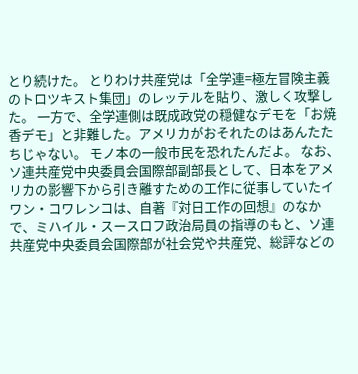とり続けた。 とりわけ共産党は「全学連=極左冒険主義のトロツキスト集団」のレッテルを貼り、激しく攻撃した。 一方で、全学連側は既成政党の穏健なデモを「お焼香デモ」と非難した。アメリカがおそれたのはあんたたちじゃない。 モノ本の一般市民を恐れたんだよ。 なお、ソ連共産党中央委員会国際部副部長として、日本をアメリカの影響下から引き離すための工作に従事していたイワン・コワレンコは、自著『対日工作の回想』のなかで、ミハイル・スースロフ政治局員の指導のもと、ソ連共産党中央委員会国際部が社会党や共産党、総評などの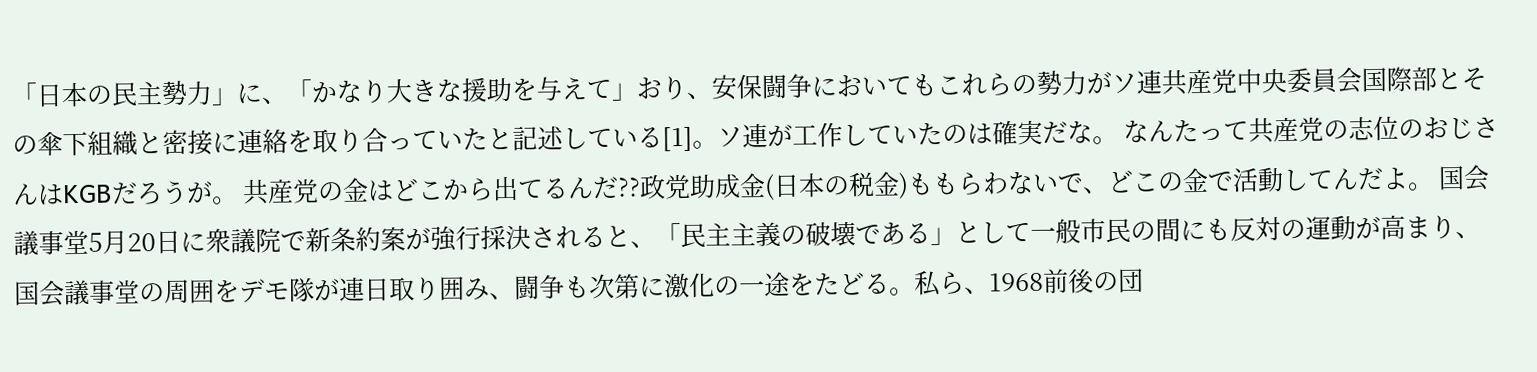「日本の民主勢力」に、「かなり大きな援助を与えて」おり、安保闘争においてもこれらの勢力がソ連共産党中央委員会国際部とその傘下組織と密接に連絡を取り合っていたと記述している[1]。ソ連が工作していたのは確実だな。 なんたって共産党の志位のおじさんはKGBだろうが。 共産党の金はどこから出てるんだ??政党助成金(日本の税金)ももらわないで、どこの金で活動してんだよ。 国会議事堂5月20日に衆議院で新条約案が強行採決されると、「民主主義の破壊である」として一般市民の間にも反対の運動が高まり、国会議事堂の周囲をデモ隊が連日取り囲み、闘争も次第に激化の一途をたどる。私ら、1968前後の団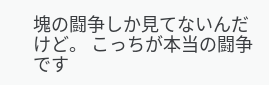塊の闘争しか見てないんだけど。 こっちが本当の闘争です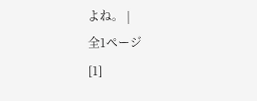よね。 |
全1ページ
[1]